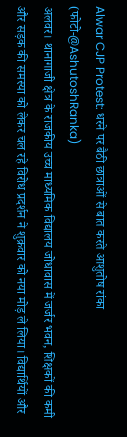Alwar CJP Protest: धरने पर बैठी छात्राओं से बात करते आशुतोष रांका (फोटो-@AshutoshRanka)
अलवर। थानागाजी क्षेत्र के राजकीय उच्च माध्यमिक विद्यालय जोधावास में जर्जर भवन, शिक्षकों की कमी और सड़क की समस्या को लेकर चल रहे विरोध प्रदर्शन ने शुक्रवार को नया मोड़ ले लिया। विद्यार्थियों और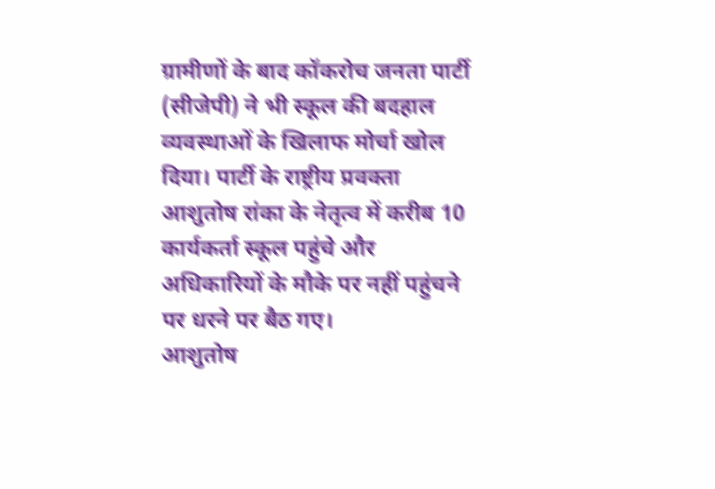ग्रामीणों के बाद कॉकरोच जनता पार्टी (सीजेपी) ने भी स्कूल की बदहाल व्यवस्थाओं के खिलाफ मोर्चा खोल दिया। पार्टी के राष्ट्रीय प्रवक्ता आशुतोष रांका के नेतृत्व में करीब 10 कार्यकर्ता स्कूल पहुंचे और अधिकारियों के मौके पर नहीं पहुंचने पर धरने पर बैठ गए।
आशुतोष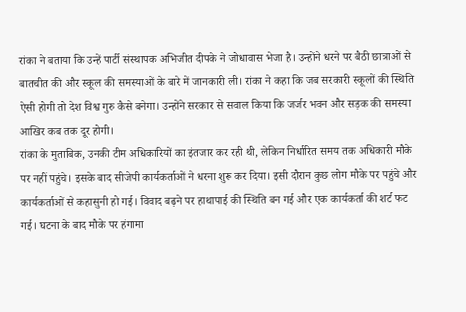रांका ने बताया कि उन्हें पार्टी संस्थापक अभिजीत दीपके ने जोधावास भेजा है। उन्होंने धरने पर बैठी छात्राओं से बातचीत की और स्कूल की समस्याओं के बारे में जानकारी ली। रांका ने कहा कि जब सरकारी स्कूलों की स्थिति ऐसी होगी तो देश विश्व गुरु कैसे बनेगा। उन्होंने सरकार से सवाल किया कि जर्जर भवन और सड़क की समस्या आखिर कब तक दूर होगी।
रांका के मुताबिक, उनकी टीम अधिकारियों का इंतजार कर रही थी, लेकिन निर्धारित समय तक अधिकारी मौके पर नहीं पहुंचे। इसके बाद सीजेपी कार्यकर्ताओं ने धरना शुरू कर दिया। इसी दौरान कुछ लोग मौके पर पहुंचे और कार्यकर्ताओं से कहासुनी हो गई। विवाद बढ़ने पर हाथापाई की स्थिति बन गई और एक कार्यकर्ता की शर्ट फट गई। घटना के बाद मौके पर हंगामा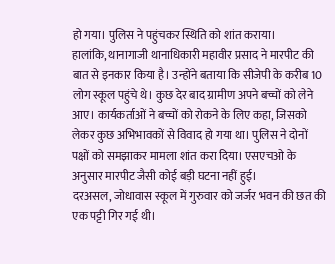हो गया। पुलिस ने पहुंचकर स्थिति को शांत कराया।
हालांकि, थानागाजी थानाधिकारी महावीर प्रसाद ने मारपीट की बात से इनकार किया है। उन्होंने बताया कि सीजेपी के करीब 10 लोग स्कूल पहुंचे थे। कुछ देर बाद ग्रामीण अपने बच्चों को लेने आए। कार्यकर्ताओं ने बच्चों को रोकने के लिए कहा, जिसको लेकर कुछ अभिभावकों से विवाद हो गया था। पुलिस ने दोनों पक्षों को समझाकर मामला शांत करा दिया। एसएचओ के अनुसार मारपीट जैसी कोई बड़ी घटना नहीं हुई।
दरअसल, जोधावास स्कूल में गुरुवार को जर्जर भवन की छत की एक पट्टी गिर गई थी।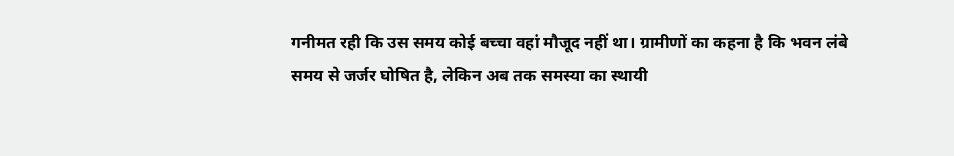गनीमत रही कि उस समय कोई बच्चा वहां मौजूद नहीं था। ग्रामीणों का कहना है कि भवन लंबे समय से जर्जर घोषित है, लेकिन अब तक समस्या का स्थायी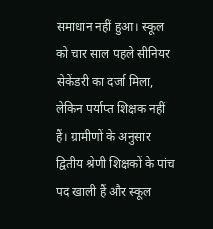समाधान नहीं हुआ। स्कूल को चार साल पहले सीनियर सेकेंडरी का दर्जा मिला, लेकिन पर्याप्त शिक्षक नहीं हैं। ग्रामीणों के अनुसार द्वितीय श्रेणी शिक्षकों के पांच पद खाली हैं और स्कूल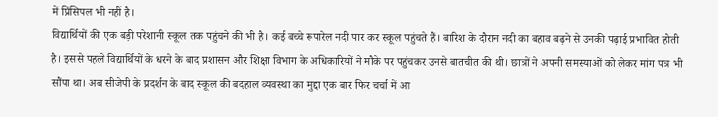में प्रिंसिपल भी नहीं है।
विद्यार्थियों की एक बड़ी परेशानी स्कूल तक पहुंचने की भी है। कई बच्चे रूपारेल नदी पार कर स्कूल पहुंचते हैं। बारिश के दौरान नदी का बहाव बढ़ने से उनकी पढ़ाई प्रभावित होती है। इससे पहले विद्यार्थियों के धरने के बाद प्रशासन और शिक्षा विभाग के अधिकारियों ने मौके पर पहुंचकर उनसे बातचीत की थी। छात्रों ने अपनी समस्याओं को लेकर मांग पत्र भी सौंपा था। अब सीजेपी के प्रदर्शन के बाद स्कूल की बदहाल व्यवस्था का मुद्दा एक बार फिर चर्चा में आ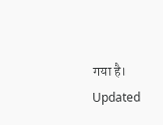गया है।
Updated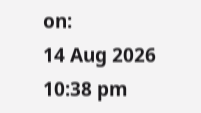on:
14 Aug 2026 10:38 pm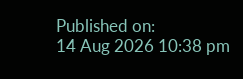Published on:
14 Aug 2026 10:38 pm